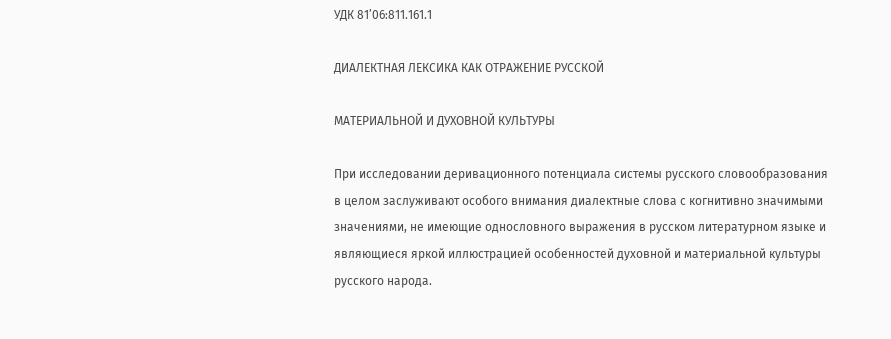УДК 81’06:811.161.1

ДИАЛЕКТНАЯ ЛЕКСИКА КАК ОТРАЖЕНИЕ РУССКОЙ

МАТЕРИАЛЬНОЙ И ДУХОВНОЙ КУЛЬТУРЫ

При исследовании деривационного потенциала системы русского словообразования в целом заслуживают особого внимания диалектные слова с когнитивно значимыми значениями, не имеющие однословного выражения в русском литературном языке и являющиеся яркой иллюстрацией особенностей духовной и материальной культуры русского народа.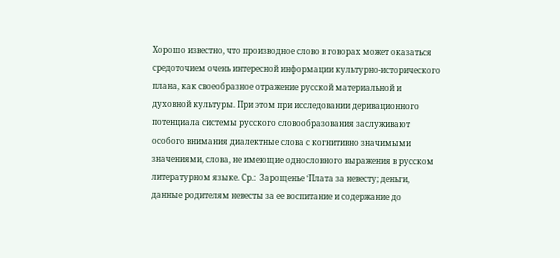Хорошо известно, что производное слово в говорах может оказаться средоточием очень интересной информации культурно-исторического плана, как своеобразное отражение русской материальной и духовной культуры. При этом при исследовании деривационного потенциала системы русского словообразования заслуживают особого внимания диалектные слова с когнитивно значимыми значениями, слова, не имеющие однословного выражения в русском литературном языке. Ср.:  Зарощенье ‘Плата за невесту; деньги, данные родителям невесты за ее воспитание и содержание до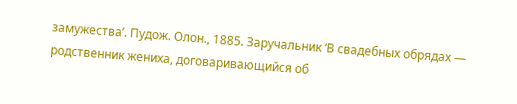замужества’. Пудож. Олон., 1885. Заручальник ‘В свадебных обрядах — родственник жениха, договаривающийся об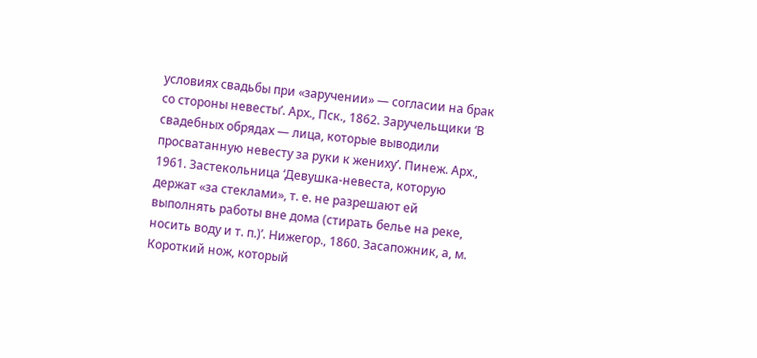условиях свадьбы при «заручении» — согласии на брак со стороны невесты’. Арх., Пск., 1862. Заручельщики ‘В свадебных обрядах — лица, которые выводили просватанную невесту за руки к жениху’. Пинеж. Арх., 1961. Застекольница ‘Девушка-невеста, которую держат «за стеклами», т. е. не разрешают ей выполнять работы вне дома (стирать белье на реке, носить воду и т. п.)’. Нижегор., 1860. Засапожник, а, м. Короткий нож, который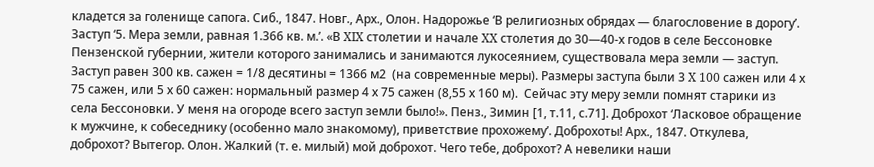кладется за голенище сапога. Сиб., 1847. Новг., Арх., Олон. Надорожье ‘В религиозных обрядах — благословение в дорогу’. Заступ ‘5. Мера земли, равная 1.366 кв. м.’. «В XIX столетии и начале XX столетия до 30—40-х годов в селе Бессоновке Пензенской губернии, жители которого занимались и занимаются лукосеянием, существовала мера земли — заступ. Заступ равен 300 кв. сажен = 1/8 десятины = 1366 м2  (на современные меры). Размеры заступа были 3 X 100 сажен или 4 х 75 сажен, или 5 х 60 сажен: нормальный размер 4 х 75 сажен (8,55 х 160 м).  Сейчас эту меру земли помнят старики из села Бессоновки. У меня на огороде всего заступ земли было!». Пенз., Зимин [1, т.11, с.71]. Доброхот ‘Ласковое обращение к мужчине, к собеседнику (особенно мало знакомому), приветствие прохожему’. Доброхоты! Арх., 1847. Откулева, доброхот? Вытегор. Олон. Жалкий (т. е. милый) мой доброхот. Чего тебе, доброхот? А невелики наши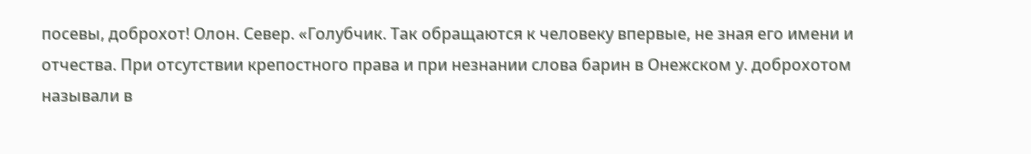посевы, доброхот! Олон. Север. «Голубчик. Так обращаются к человеку впервые, не зная его имени и отчества. При отсутствии крепостного права и при незнании слова барин в Онежском у. доброхотом называли в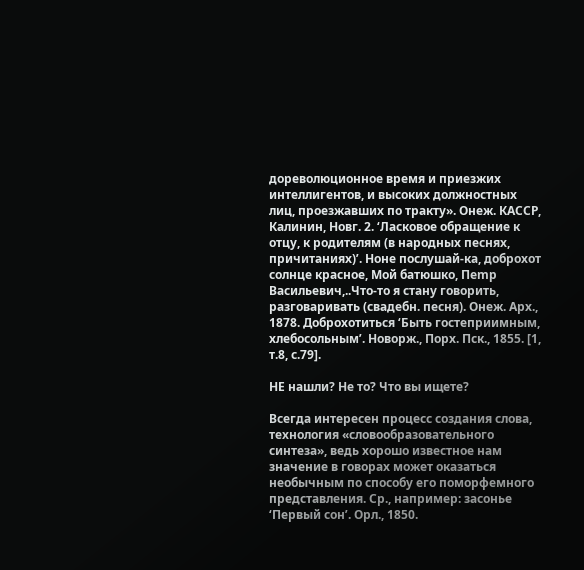дореволюционное время и приезжих интеллигентов, и высоких должностных лиц, проезжавших по тракту». Онеж. КАССР, Калинин, Новг. 2. ‘Ласковое обращение к отцу, к родителям (в народных песнях, причитаниях)’. Ноне послушай-ка, доброхот солнце красное, Мой батюшко, Пemp Васильевич,..Что-то я стану говорить, разговаривать (свадебн. песня). Онеж. Арх., 1878. Доброхотиться ‘Быть гостеприимным, хлебосольным’. Новорж., Порх. Пcк., 1855. [1, т.8, с.79].

НЕ нашли? Не то? Что вы ищете?

Всегда интересен процесс создания слова, технология «словообразовательного синтеза», ведь хорошо известное нам значение в говорах может оказаться необычным по способу его поморфемного представления. Ср., например: засонье ‘Первый сон’. Орл., 1850.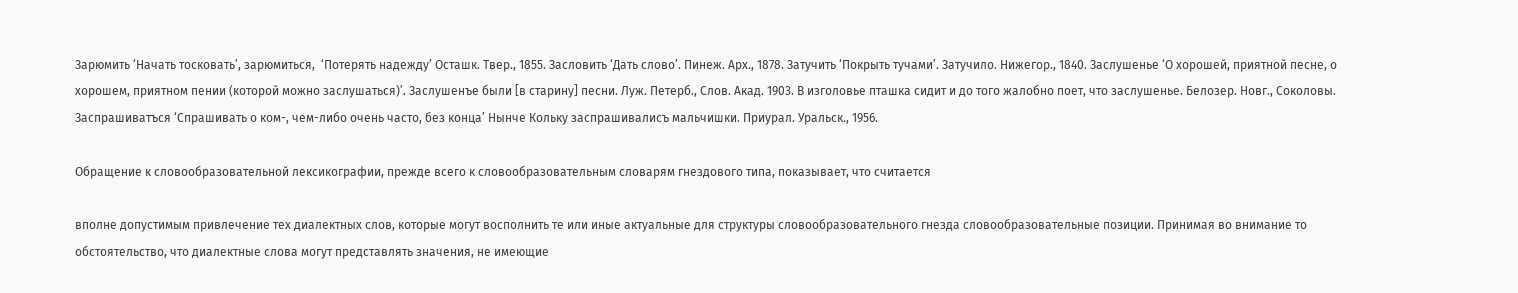Зарюмить ‘Начать тосковать’, зарюмиться,  ‘Потерять надежду’ Осташк. Твер., 1855. Засловить ‘Дать слово’. Пинеж. Арх., 1878. Затучить ‘Покрыть тучами’. Затучило. Нижегор., 1840. Заслушенье ‘О хорошей, приятной песне, о хорошем, приятном пении (которой можно заслушаться)’. Заслушенъе были [в старину] песни. Луж. Петерб., Слов. Акад. 1903. В изголовье пташка сидит и до того жалобно поет, что заслушенье. Белозер. Новг., Соколовы. Заспрашиватъся ‘Спрашивать о ком-, чем-либо очень часто, без конца’ Нынче Кольку заспрашивалисъ мальчишки. Приурал. Уральск., 1956.

Обращение к словообразовательной лексикографии, прежде всего к словообразовательным словарям гнездового типа, показывает, что считается

вполне допустимым привлечение тех диалектных слов, которые могут восполнить те или иные актуальные для структуры словообразовательного гнезда словообразовательные позиции. Принимая во внимание то обстоятельство, что диалектные слова могут представлять значения, не имеющие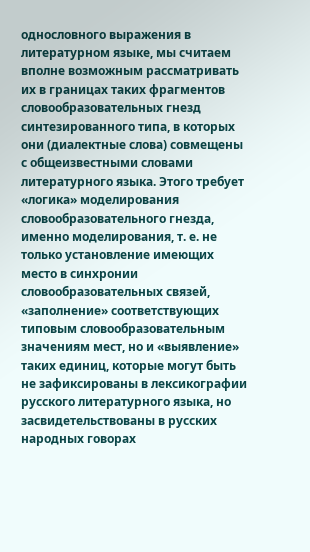однословного выражения в литературном языке, мы считаем вполне возможным рассматривать их в границах таких фрагментов словообразовательных гнезд синтезированного типа, в которых они (диалектные слова) совмещены с общеизвестными словами литературного языка. Этого требует «логика» моделирования словообразовательного гнезда, именно моделирования, т. е. не только установление имеющих место в синхронии словообразовательных связей, «заполнение» соответствующих типовым словообразовательным значениям мест, но и «выявление» таких единиц, которые могут быть не зафиксированы в лексикографии русского литературного языка, но засвидетельствованы в русских народных говорах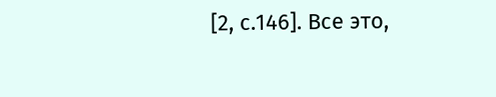[2, с.146]. Все это,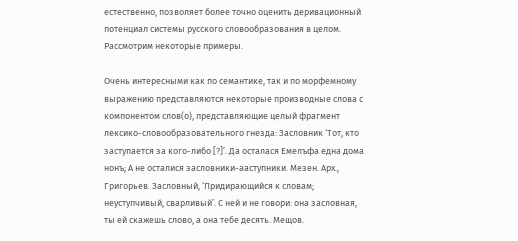естественно, позволяет более точно оценить деривационный потенциал системы русского словообразования в целом.  Рассмотрим некоторые примеры.

Очень интересными как по семантике, так и по морфемному выражению представляются некоторые производные слова с компонентом слов(о), представляющие целый фрагмент лексико-словообразовательного гнезда: Засловник ‘Тот, кто заступается за кого-либо [?]’. Да осталася Емелъфа една дома нонъ; А не осталися засловники-ааступники. Мезен. Арх., Григорьев. Засловный, ‘Придирающийся к словам; неуступчивый, cварливый’. С ней и не говори: она засловная, ты ей скажешь слово, а она тебе десять. Мещов.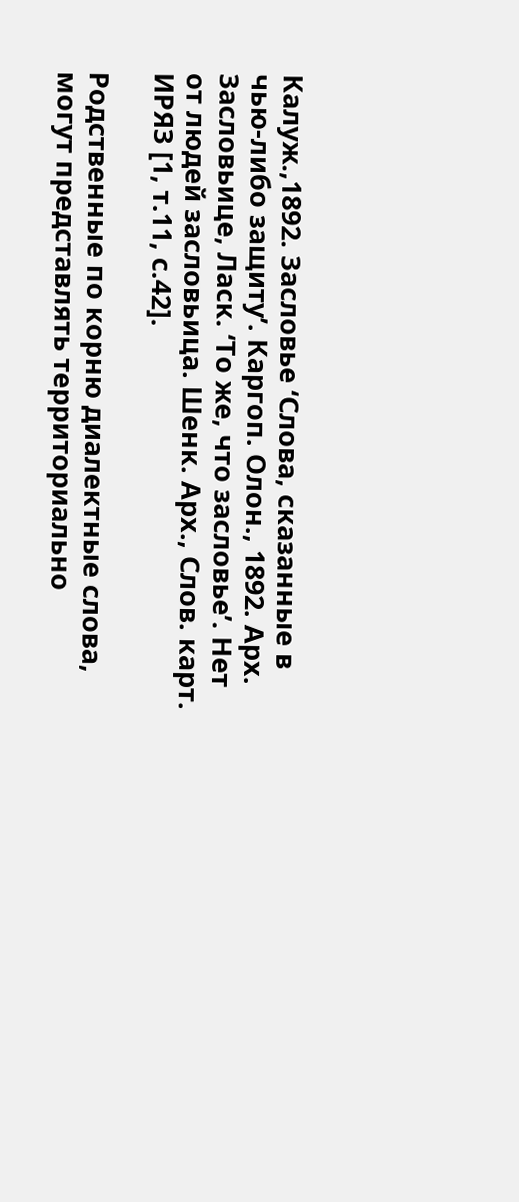Калуж.,1892. Засловье ‘Слова, сказанные в чью-либо защиту’. Каргоп. Олон., 1892. Арх. Засловьице, Ласк. ‘То же, что засловье’. Нет от людей засловьица. Шенк. Арх., Слов. карт. ИРЯЗ [1, т.11, с.42].

Родственные по корню диалектные слова, могут представлять территориально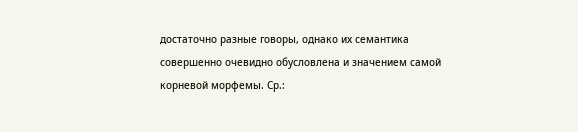достаточно разные говоры, однако их семантика совершенно очевидно обусловлена и значением самой корневой морфемы. Ср.: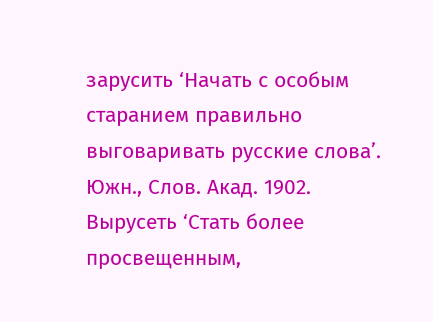зарусить ‘Начать с особым старанием правильно выговаривать русские слова’. Южн., Слов. Акад. 1902. Вырусеть ‘Стать более просвещенным,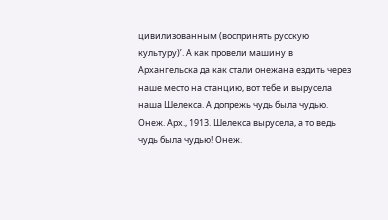цивилизованным (воспринять русскую культуру)’. А как провели машину в Архангельска да как стали онежана ездить через наше место на станцию, вот тебе и вырусела наша Шелекса. А допрежь чудь была чудью. Онеж. Арх., 1913. Шелекса вырусела, а то ведь чудь была чудью! Онеж.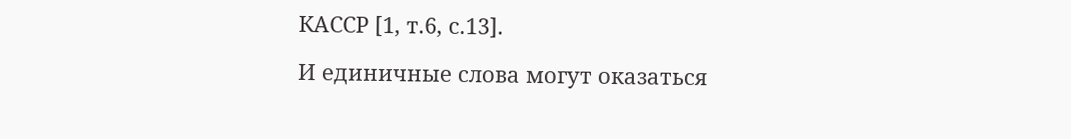КАССР [1, т.6, с.13].

И единичные слова могут оказаться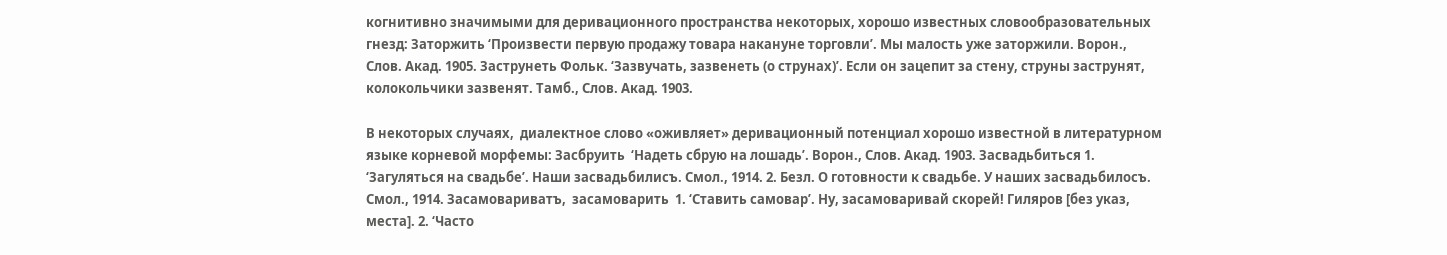когнитивно значимыми для деривационного пространства некоторых, хорошо известных словообразовательных гнезд: Заторжить ‘Произвести первую продажу товара накануне торговли’. Мы малость уже заторжили. Ворон., Слов. Акад. 1905. Заструнеть Фольк. ‘Зазвучать, зазвенеть (о струнах)’. Если он зацепит за стену, струны заструнят, колокольчики зазвенят. Тамб., Слов. Акад. 1903.

В некоторых случаях,  диалектное слово «оживляет» деривационный потенциал хорошо известной в литературном языке корневой морфемы: Засбруить  ‘Надеть сбрую на лошадь’. Ворон., Слов. Акад. 1903. Засвадьбиться 1. ‘Загуляться на свадьбе’. Наши засвадьбилисъ. Смол., 1914. 2. Безл. О готовности к свадьбе. У наших засвадьбилосъ. Смол., 1914. Засамовариватъ,  засамоварить  1. ‘Ставить самовар’. Ну, засамоваривай скорей! Гиляров [без указ, места]. 2. ‘Часто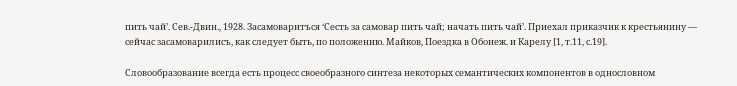пить чай’. Сев.-Двин., 1928. Засамоваритъся ‘Сесть за самовар пить чай; начать пить чай’. Приехал приказчик к крестьянину — сейчас засамоварилисъ, как следует быть, по положению. Майков, Поездка в Обонеж. и Карелу [1, т.11, с.19].

Словообразование всегда есть процесс своеобразного синтеза некоторых семантических компонентов в однословном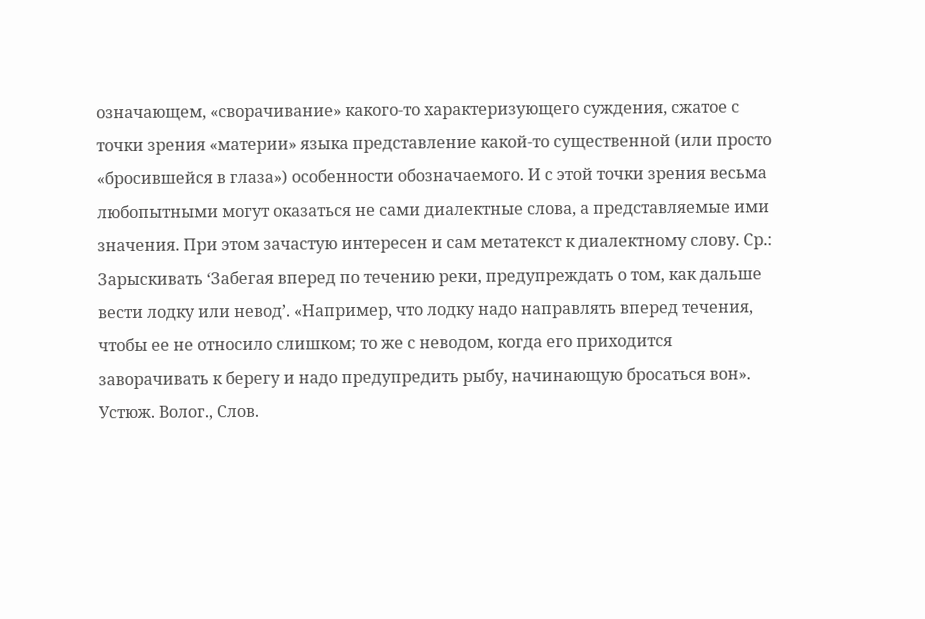означающем, «сворачивание» какого-то характеризующего суждения, сжатое с точки зрения «материи» языка представление какой-то существенной (или просто «бросившейся в глаза») особенности обозначаемого. И с этой точки зрения весьма любопытными могут оказаться не сами диалектные слова, а представляемые ими значения. При этом зачастую интересен и сам метатекст к диалектному слову. Ср.: Зарыскивать ‘Забегая вперед по течению реки, предупреждать о том, как дальше вести лодку или невод’. «Например, что лодку надо направлять вперед течения, чтобы ее не относило слишком; то же с неводом, когда его приходится заворачивать к берегу и надо предупредить рыбу, начинающую бросаться вон». Устюж. Волог., Слов.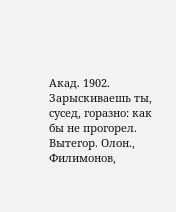Акад. 1902.  Зарыскиваешь ты, сусед, горазно: как бы не прогорел. Вытегор. Олон., Филимонов,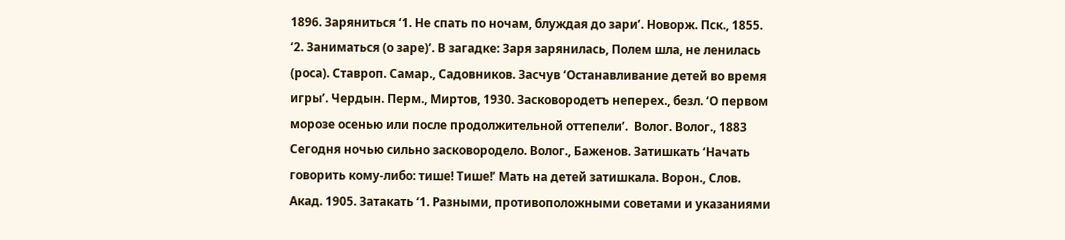1896. Заряниться ‘1. Не спать по ночам, блуждая до зари’. Новорж. Пск., 1855. ‘2. Заниматься (о заре)’. В загадке: Заря зарянилась, Полем шла, не ленилась (роса). Ставроп. Самар., Садовников. Засчув ‘Останавливание детей во время игры’. Чердын. Перм., Миртов, 1930. Засковородетъ неперех., безл. ‘О первом морозе осенью или после продолжительной оттепели’.  Волог. Волог., 1883  Сегодня ночью сильно засковородело. Волог., Баженов. Затишкать ‘Начать говорить кому-либо: тише! Тише!’ Мать на детей затишкала. Ворон., Слов. Акад. 1905. Затакать ‘1. Разными, противоположными советами и указаниями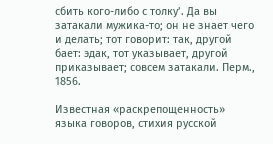сбить кого-либо с толку’. Да вы затакали мужика-то; он не знает чего и делать; тот говорит: так, другой бает: эдак, тот указывает, другой приказывает; совсем затакали. Перм., 1856.

Известная «раскрепощенность» языка говоров, стихия русской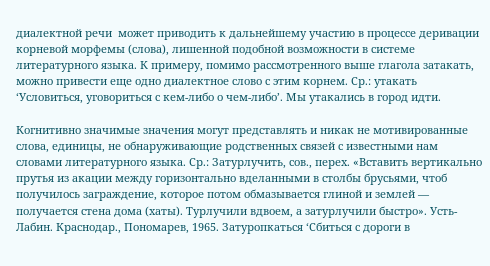диалектной речи  может приводить к дальнейшему участию в процессе деривации корневой морфемы (слова), лишенной подобной возможности в системе литературного языка. К примеру, помимо рассмотренного выше глагола затакать, можно привести еще одно диалектное слово с этим корнем. Ср.: утакать ‘Условиться, уговориться с кем-либо о чем-либо’. Мы утакались в город идти.

Когнитивно значимые значения могут представлять и никак не мотивированные слова, единицы, не обнаруживающие родственных связей с известными нам словами литературного языка. Ср.: Затурлучить, сов., перех. «Вставить вертикально прутья из акации между горизонтально вделанными в столбы брусьями, чтоб получилось заграждение, которое потом обмазывается глиной и землей — получается стена дома (хаты). Турлучили вдвоем, а затурлучили быстро». Усть-Лабин. Краснодар., Пономарев, 1965. Затуропкаться ‘Сбиться с дороги в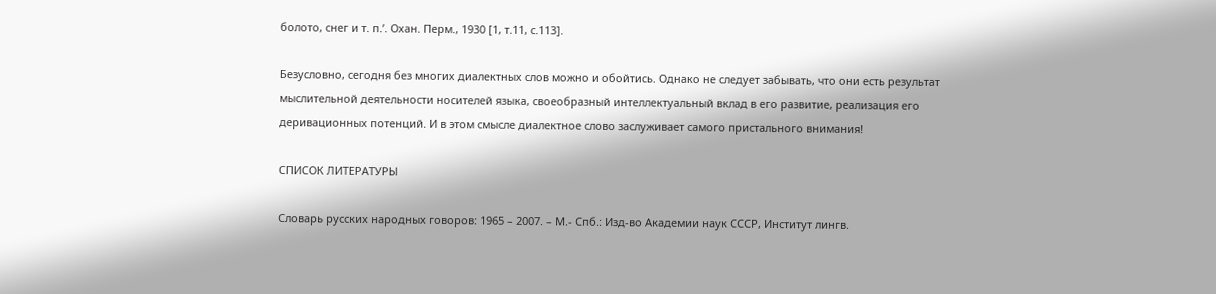болото, снег и т. п.’. Охан. Перм., 1930 [1, т.11, с.113].

Безусловно, сегодня без многих диалектных слов можно и обойтись. Однако не следует забывать, что они есть результат мыслительной деятельности носителей языка, своеобразный интеллектуальный вклад в его развитие, реализация его деривационных потенций. И в этом смысле диалектное слово заслуживает самого пристального внимания!

СПИСОК ЛИТЕРАТУРЫ

Словарь русских народных говоров: 1965 – 2007. – М.- Спб.: Изд-во Академии наук СССР, Институт лингв.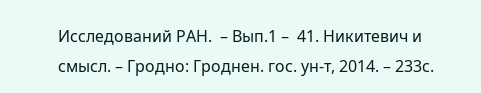Исследований РАН.  – Вып.1 –  41. Никитевич и смысл. – Гродно: Гроднен. гос. ун-т, 2014. – 233с.